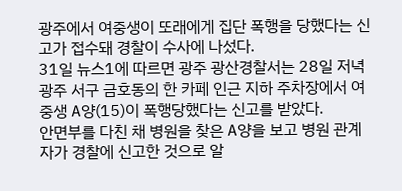광주에서 여중생이 또래에게 집단 폭행을 당했다는 신고가 접수돼 경찰이 수사에 나섰다.
31일 뉴스1에 따르면 광주 광산경찰서는 28일 저녁 광주 서구 금호동의 한 카페 인근 지하 주차장에서 여중생 A양(15)이 폭행당했다는 신고를 받았다.
안면부를 다친 채 병원을 찾은 A양을 보고 병원 관계자가 경찰에 신고한 것으로 알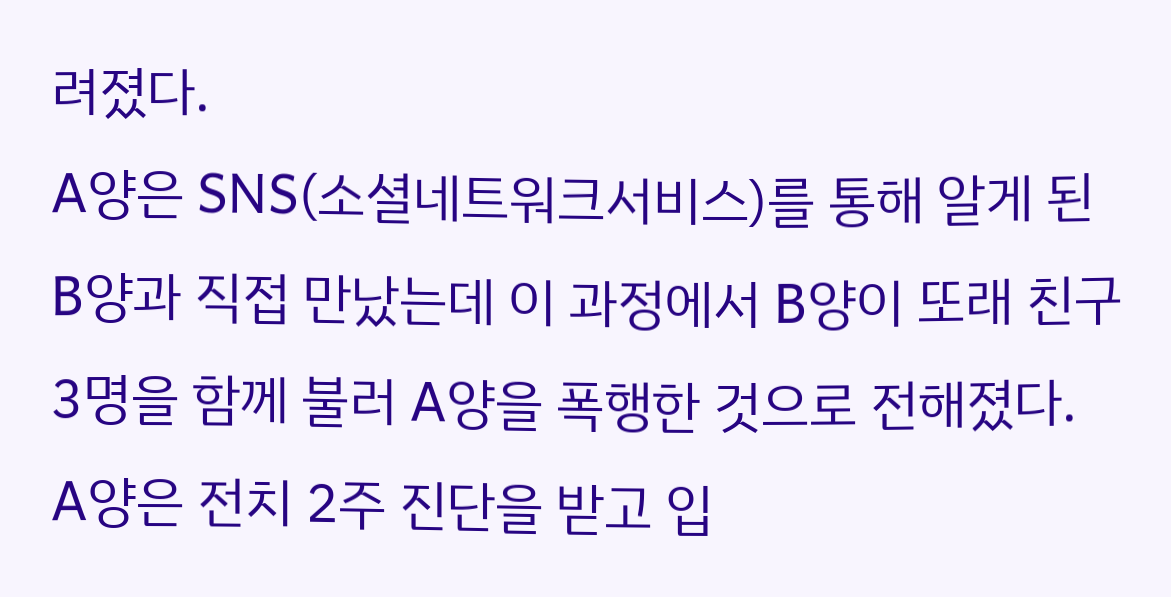려졌다.
A양은 SNS(소셜네트워크서비스)를 통해 알게 된 B양과 직접 만났는데 이 과정에서 B양이 또래 친구 3명을 함께 불러 A양을 폭행한 것으로 전해졌다.
A양은 전치 2주 진단을 받고 입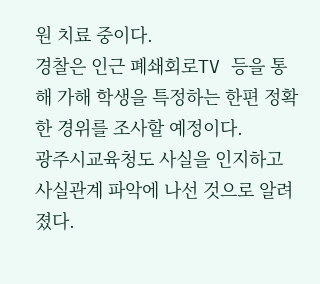원 치료 중이다.
경찰은 인근 폐쇄회로TV 등을 통해 가해 학생을 특정하는 한편 정확한 경위를 조사할 예정이다.
광주시교육청도 사실을 인지하고 사실관계 파악에 나선 것으로 알려졌다.